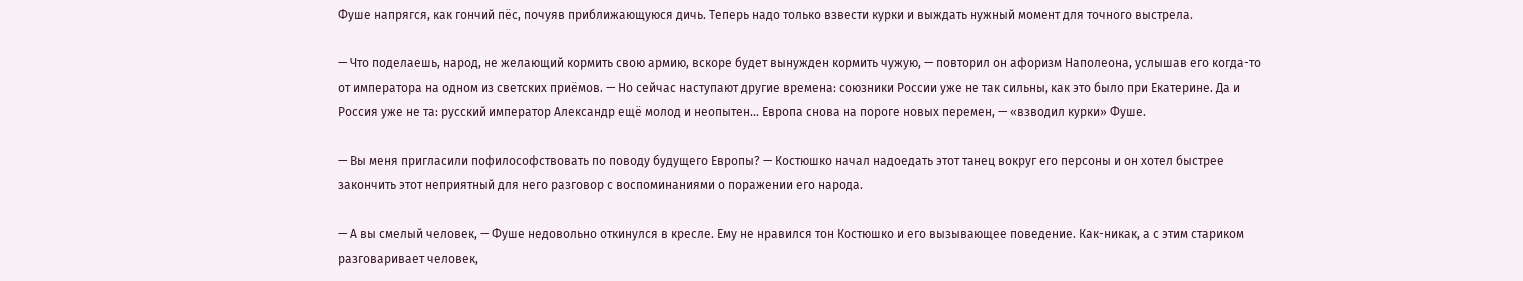Фуше напрягся, как гончий пёс, почуяв приближающуюся дичь. Теперь надо только взвести курки и выждать нужный момент для точного выстрела.

— Что поделаешь, народ, не желающий кормить свою армию, вскоре будет вынужден кормить чужую, — повторил он афоризм Наполеона, услышав его когда-то от императора на одном из светских приёмов. — Но сейчас наступают другие времена: союзники России уже не так сильны, как это было при Екатерине. Да и Россия уже не та: русский император Александр ещё молод и неопытен... Европа снова на пороге новых перемен, — «взводил курки» Фуше.

— Вы меня пригласили пофилософствовать по поводу будущего Европы? — Костюшко начал надоедать этот танец вокруг его персоны и он хотел быстрее закончить этот неприятный для него разговор с воспоминаниями о поражении его народа.

— А вы смелый человек, — Фуше недовольно откинулся в кресле. Ему не нравился тон Костюшко и его вызывающее поведение. Как-никак, а с этим стариком разговаривает человек,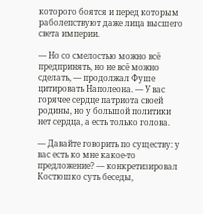которого боятся и перед которым раболепствуют даже лица высшего света империи.

— Но со смелостью можно всё предпринять, но не всё можно сделать, — продолжал Фуше цитировать Наполеона. — У вас горячее сердце патриота своей родины, но у большой политики нет сердца, а есть только голова.

— Давайте говорить по существу: у вас есть ко мне какое-то предложение? — конкретизировал Костюшко суть беседы,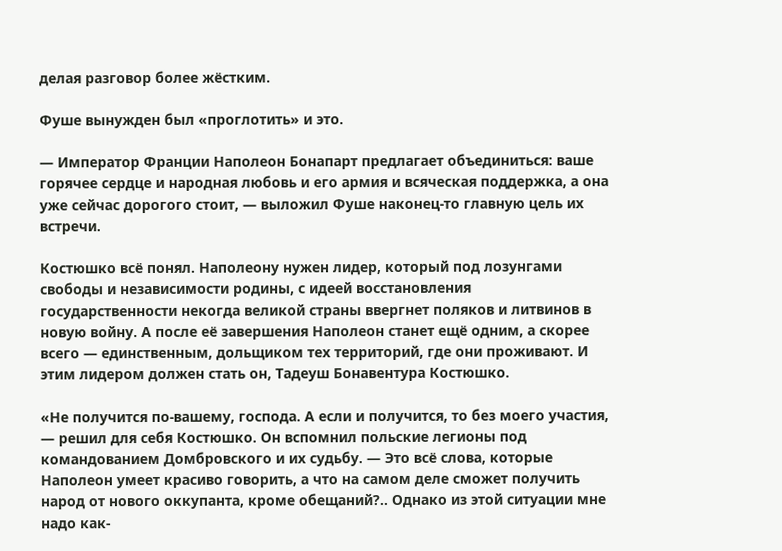делая разговор более жёстким.

Фуше вынужден был «проглотить» и это.

— Император Франции Наполеон Бонапарт предлагает объединиться: ваше горячее сердце и народная любовь и его армия и всяческая поддержка, а она уже сейчас дорогого стоит, — выложил Фуше наконец-то главную цель их встречи.

Костюшко всё понял. Наполеону нужен лидер, который под лозунгами свободы и независимости родины, с идеей восстановления государственности некогда великой страны ввергнет поляков и литвинов в новую войну. А после её завершения Наполеон станет ещё одним, а скорее всего — единственным, дольщиком тех территорий, где они проживают. И этим лидером должен стать он, Тадеуш Бонавентура Костюшко.

«Не получится по-вашему, господа. А если и получится, то без моего участия, — решил для себя Костюшко. Он вспомнил польские легионы под командованием Домбровского и их судьбу. — Это всё слова, которые Наполеон умеет красиво говорить, а что на самом деле сможет получить народ от нового оккупанта, кроме обещаний?.. Однако из этой ситуации мне надо как-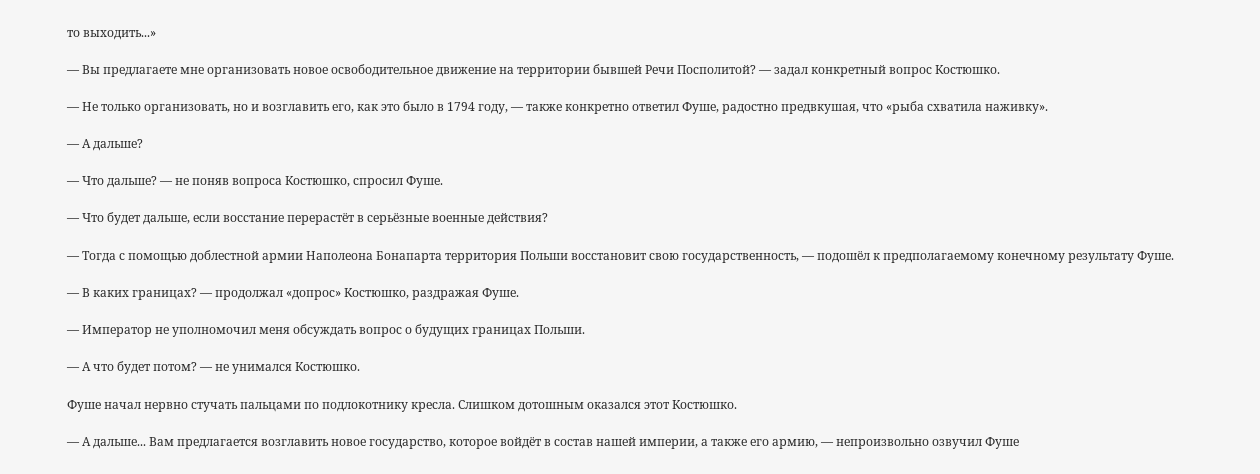то выходить...»

— Вы предлагаете мне организовать новое освободительное движение на территории бывшей Речи Посполитой? — задал конкретный вопрос Костюшко.

— Не только организовать, но и возглавить его, как это было в 1794 году, — также конкретно ответил Фуше, радостно предвкушая, что «рыба схватила наживку».

— А дальше?

— Что дальше? — не поняв вопроса Костюшко, спросил Фуше.

— Что будет дальше, если восстание перерастёт в серьёзные военные действия?

— Тогда с помощью доблестной армии Наполеона Бонапарта территория Польши восстановит свою государственность, — подошёл к предполагаемому конечному результату Фуше.

— В каких границах? — продолжал «допрос» Костюшко, раздражая Фуше.

— Император не уполномочил меня обсуждать вопрос о будущих границах Польши.

— А что будет потом? — не унимался Костюшко.

Фуше начал нервно стучать пальцами по подлокотнику кресла. Слишком дотошным оказался этот Костюшко.

— А дальше... Вам предлагается возглавить новое государство, которое войдёт в состав нашей империи, а также его армию, — непроизвольно озвучил Фуше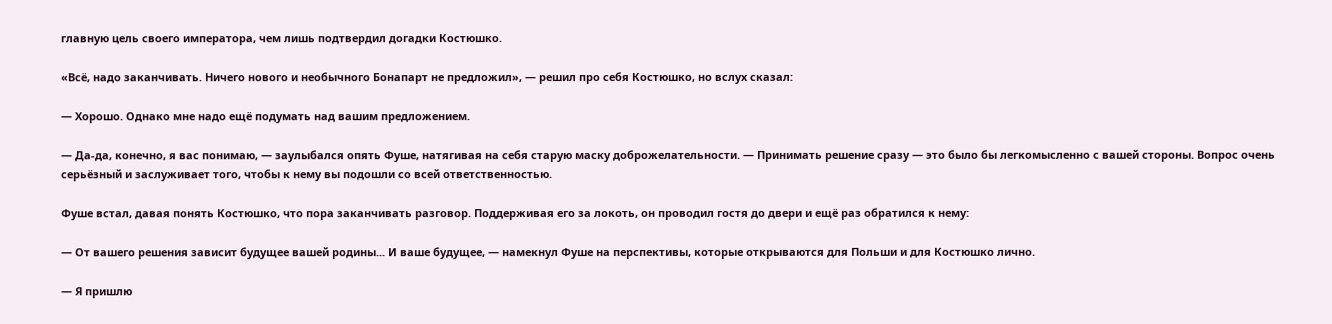главную цель своего императора, чем лишь подтвердил догадки Костюшко.

«Всё, надо заканчивать. Ничего нового и необычного Бонапарт не предложил», — решил про себя Костюшко, но вслух сказал:

— Хорошо. Однако мне надо ещё подумать над вашим предложением.

— Да-да, конечно, я вас понимаю, — заулыбался опять Фуше, натягивая на себя старую маску доброжелательности. — Принимать решение сразу — это было бы легкомысленно с вашей стороны. Вопрос очень серьёзный и заслуживает того, чтобы к нему вы подошли со всей ответственностью.

Фуше встал, давая понять Костюшко, что пора заканчивать разговор. Поддерживая его за локоть, он проводил гостя до двери и ещё раз обратился к нему:

— От вашего решения зависит будущее вашей родины... И ваше будущее, — намекнул Фуше на перспективы, которые открываются для Польши и для Костюшко лично.

— Я пришлю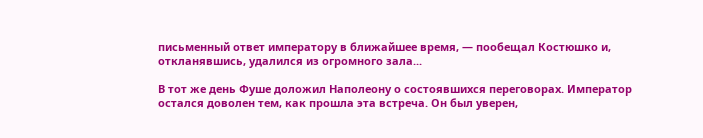письменный ответ императору в ближайшее время, — пообещал Костюшко и, откланявшись, удалился из огромного зала...

В тот же день Фуше доложил Наполеону о состоявшихся переговорах. Император остался доволен тем, как прошла эта встреча. Он был уверен,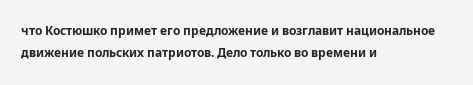что Костюшко примет его предложение и возглавит национальное движение польских патриотов. Дело только во времени и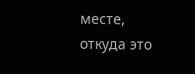месте, откуда это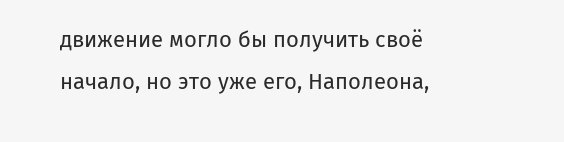движение могло бы получить своё начало, но это уже его, Наполеона,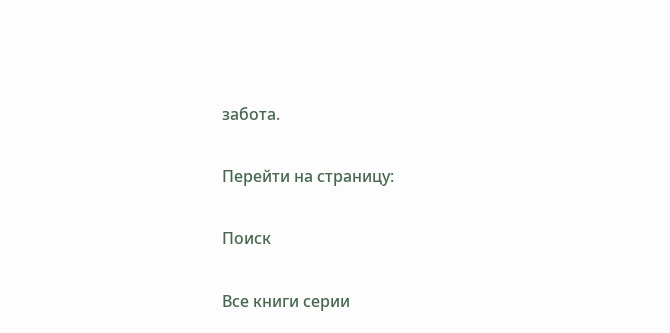забота.

Перейти на страницу:

Поиск

Все книги серии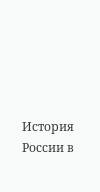История России в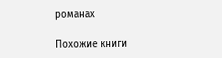романах

Похожие книги